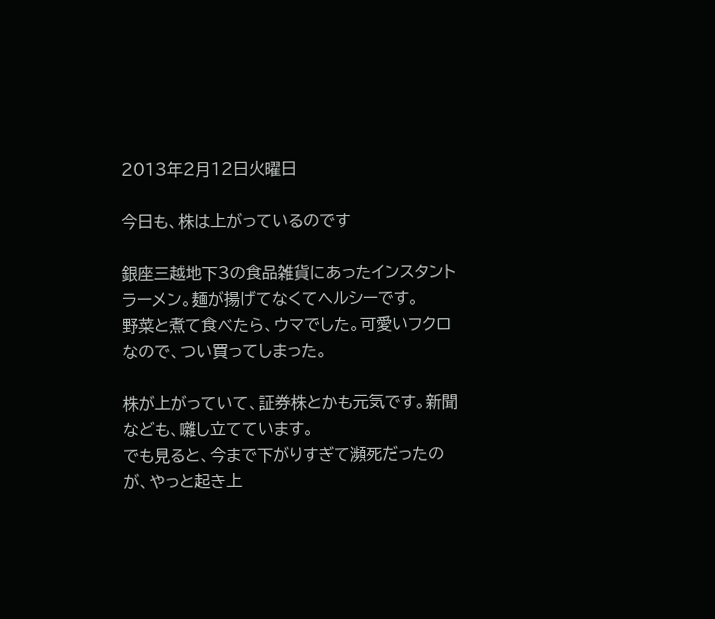2013年2月12日火曜日

今日も、株は上がっているのです

銀座三越地下3の食品雑貨にあったインスタントラーメン。麺が揚げてなくてヘルシーです。
野菜と煮て食べたら、ウマでした。可愛いフクロなので、つい買ってしまった。

株が上がっていて、証券株とかも元気です。新聞なども、囃し立てています。
でも見ると、今まで下がりすぎて瀕死だったのが、やっと起き上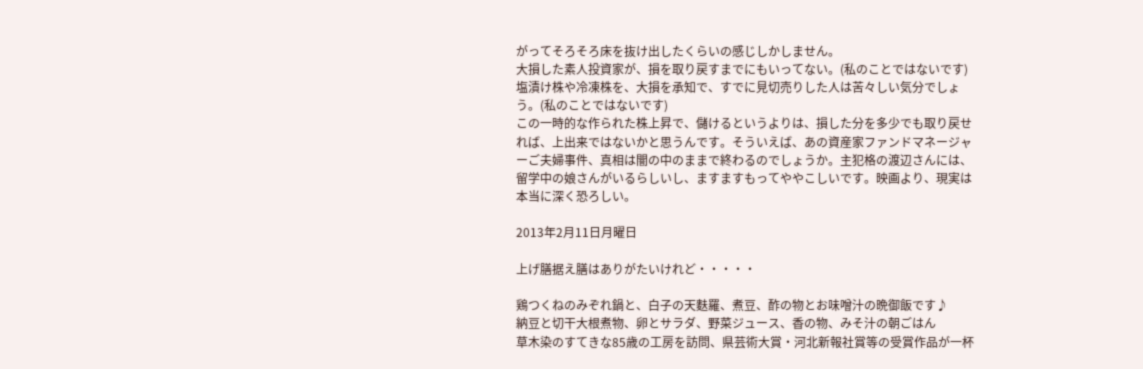がってそろそろ床を抜け出したくらいの感じしかしません。
大損した素人投資家が、損を取り戻すまでにもいってない。(私のことではないです)塩漬け株や冷凍株を、大損を承知で、すでに見切売りした人は苦々しい気分でしょう。(私のことではないです)
この一時的な作られた株上昇で、儲けるというよりは、損した分を多少でも取り戻せれば、上出来ではないかと思うんです。そういえば、あの資産家ファンドマネージャーご夫婦事件、真相は闇の中のままで終わるのでしょうか。主犯格の渡辺さんには、留学中の娘さんがいるらしいし、ますますもってややこしいです。映画より、現実は本当に深く恐ろしい。

2013年2月11日月曜日

上げ膳据え膳はありがたいけれど・・・・・

鶏つくねのみぞれ鍋と、白子の天麩羅、煮豆、酢の物とお味噌汁の晩御飯です♪
納豆と切干大根煮物、卵とサラダ、野菜ジュース、香の物、みそ汁の朝ごはん
草木染のすてきな85歳の工房を訪問、県芸術大賞・河北新報社賞等の受賞作品が一杯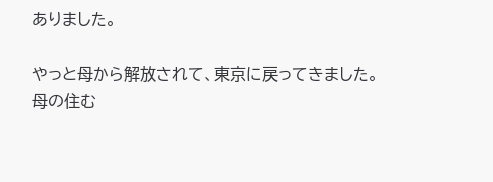ありました。

やっと母から解放されて、東京に戻ってきました。
母の住む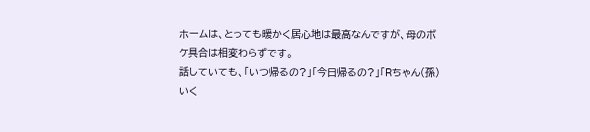ホームは、とっても暖かく居心地は最高なんですが、母のボケ具合は相変わらずです。
話していても、「いつ帰るの?」「今日帰るの?」「Rちゃん(孫)いく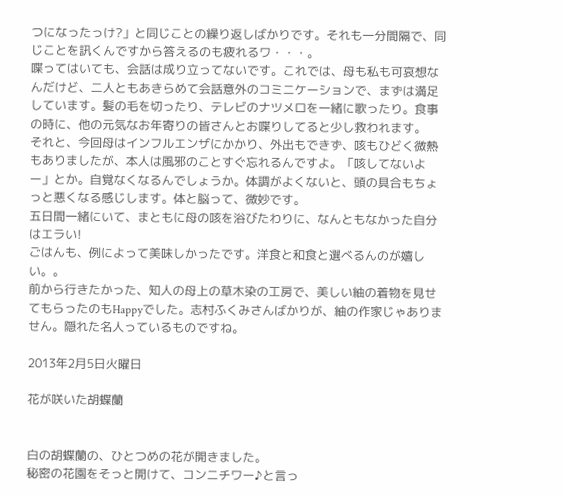つになったっけ?」と同じことの繰り返しばかりです。それも一分間隔で、同じことを訊くんですから答えるのも疲れるワ・・・。
喋ってはいても、会話は成り立ってないです。これでは、母も私も可哀想なんだけど、二人ともあきらめて会話意外のコミニケーションで、まずは満足しています。髪の毛を切ったり、テレビのナツメロを一緒に歌ったり。食事の時に、他の元気なお年寄りの皆さんとお喋りしてると少し救われます。
それと、今回母はインフルエンザにかかり、外出もできず、咳もひどく微熱もありましたが、本人は風邪のことすぐ忘れるんですよ。「咳してないよー」とか。自覚なくなるんでしょうか。体調がよくないと、頭の具合もちょっと悪くなる感じします。体と脳って、微妙です。
五日間一緒にいて、まともに母の咳を浴びたわりに、なんともなかった自分はエラい!
ごはんも、例によって美味しかったです。洋食と和食と選べるんのが嬉しい。。
前から行きたかった、知人の母上の草木染の工房で、美しい紬の着物を見せてもらったのもHappyでした。志村ふくみさんばかりが、紬の作家じゃありません。隠れた名人っているものですね。

2013年2月5日火曜日

花が咲いた胡蝶蘭


白の胡蝶蘭の、ひとつめの花が開きました。
秘密の花園をそっと開けて、コンニチワー♪と言っ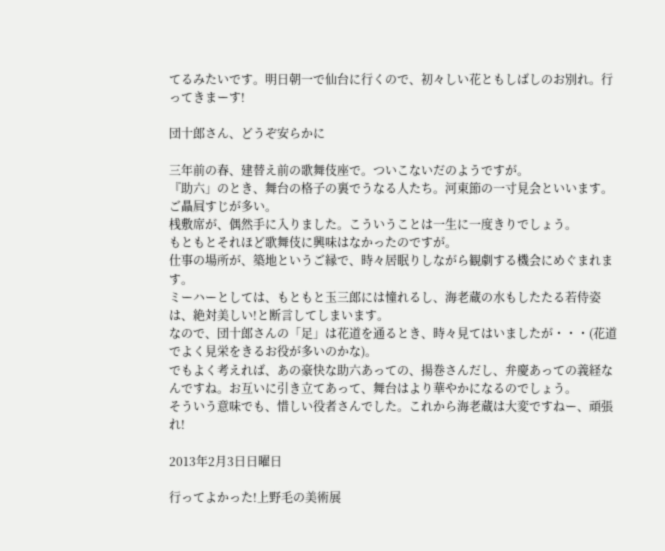てるみたいです。明日朝一で仙台に行くので、初々しい花ともしばしのお別れ。行ってきまーす!

団十郎さん、どうぞ安らかに

三年前の春、建替え前の歌舞伎座で。ついこないだのようですが。
『助六」のとき、舞台の格子の裏でうなる人たち。河東節の一寸見会といいます。ご贔屓すじが多い。
桟敷席が、偶然手に入りました。こういうことは一生に一度きりでしょう。
もともとそれほど歌舞伎に興味はなかったのですが。
仕事の場所が、築地というご縁で、時々居眠りしながら観劇する機会にめぐまれます。
ミーハーとしては、もともと玉三郎には憧れるし、海老蔵の水もしたたる若侍姿は、絶対美しい!と断言してしまいます。
なので、団十郎さんの「足」は花道を通るとき、時々見てはいましたが・・・(花道でよく見栄をきるお役が多いのかな)。
でもよく考えれば、あの豪快な助六あっての、揚巻さんだし、弁慶あっての義経なんですね。お互いに引き立てあって、舞台はより華やかになるのでしょう。
そういう意味でも、惜しい役者さんでした。これから海老蔵は大変ですねー、頑張れ!

2013年2月3日日曜日

行ってよかった!上野毛の美術展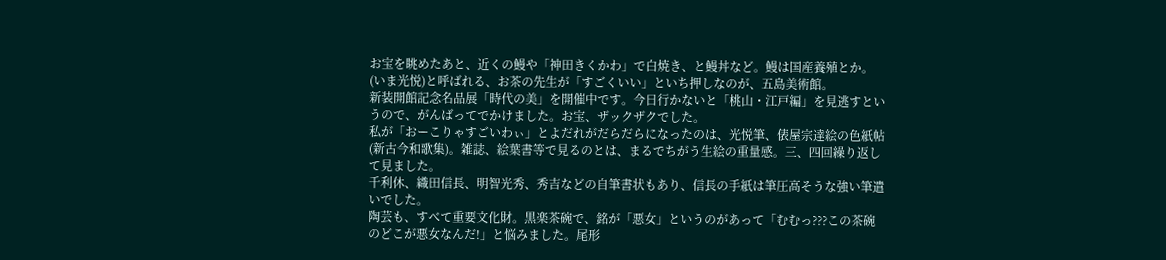お宝を眺めたあと、近くの鰻や「神田きくかわ」で白焼き、と鰻丼など。鰻は国産養殖とか。
(いま光悦)と呼ばれる、お茶の先生が「すごくいい」といち押しなのが、五島美術館。
新装開館記念名品展「時代の美」を開催中です。今日行かないと「桃山・江戸編」を見逃すというので、がんばってでかけました。お宝、ザックザクでした。
私が「おーこりゃすごいわぃ」とよだれがだらだらになったのは、光悦筆、俵屋宗達絵の色紙帖(新古今和歌集)。雑誌、絵葉書等で見るのとは、まるでちがう生絵の重量感。三、四回繰り返して見ました。
千利休、織田信長、明智光秀、秀吉などの自筆書状もあり、信長の手紙は筆圧高そうな強い筆遣いでした。
陶芸も、すべて重要文化財。黒楽茶碗で、銘が「悪女」というのがあって「むむっ???この茶碗のどこが悪女なんだ!」と悩みました。尾形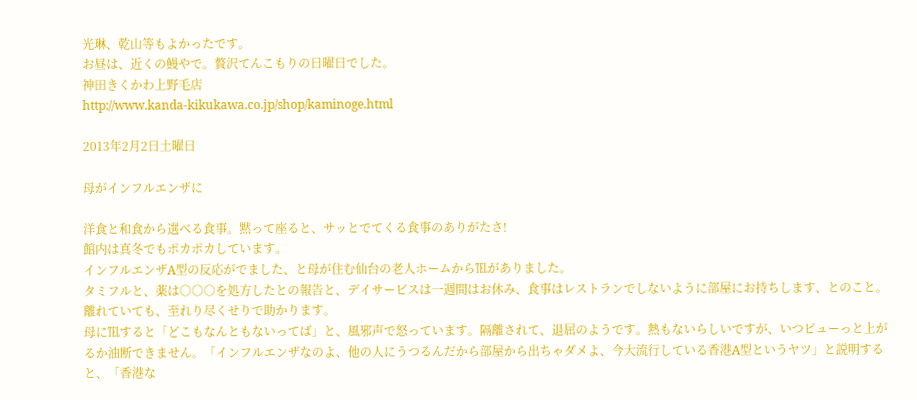光琳、乾山等もよかったです。
お昼は、近くの鰻やで。贅沢てんこもりの日曜日でした。
神田きくかわ上野毛店
http://www.kanda-kikukawa.co.jp/shop/kaminoge.html

2013年2月2日土曜日

母がインフルエンザに

洋食と和食から選べる食事。黙って座ると、サッとでてくる食事のありがたさ!
館内は真冬でもポカポカしています。
インフルエンザA型の反応がでました、と母が住む仙台の老人ホームから℡がありました。
タミフルと、薬は○○○を処方したとの報告と、デイサービスは一週間はお休み、食事はレストランでしないように部屋にお持ちします、とのこと。離れていても、至れり尽くせりで助かります。
母に℡すると「どこもなんともないってば」と、風邪声で怒っています。隔離されて、退屈のようです。熱もないらしいですが、いつピューっと上がるか油断できません。「インフルエンザなのよ、他の人にうつるんだから部屋から出ちゃダメよ、今大流行している香港A型というヤツ」と説明すると、「香港な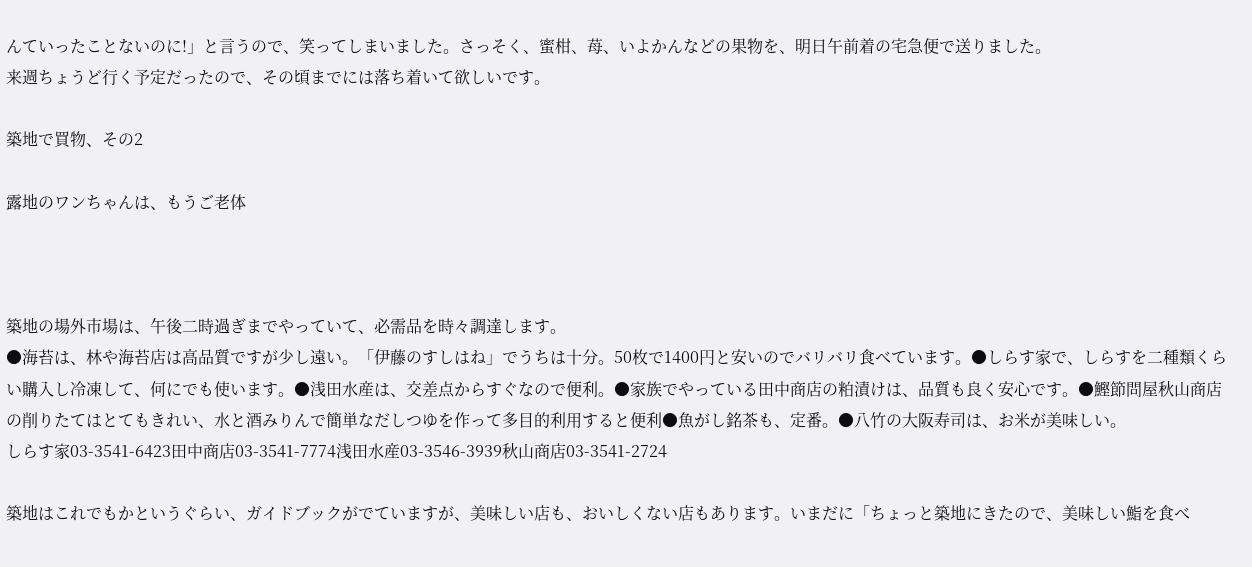んていったことないのに!」と言うので、笑ってしまいました。さっそく、蜜柑、苺、いよかんなどの果物を、明日午前着の宅急便で送りました。
来週ちょうど行く予定だったので、その頃までには落ち着いて欲しいです。

築地で買物、その2

露地のワンちゃんは、もうご老体



築地の場外市場は、午後二時過ぎまでやっていて、必需品を時々調達します。
●海苔は、林や海苔店は高品質ですが少し遠い。「伊藤のすしはね」でうちは十分。50枚で1400円と安いのでバリバリ食べています。●しらす家で、しらすを二種類くらい購入し冷凍して、何にでも使います。●浅田水産は、交差点からすぐなので便利。●家族でやっている田中商店の粕漬けは、品質も良く安心です。●鰹節問屋秋山商店の削りたてはとてもきれい、水と酒みりんで簡単なだしつゆを作って多目的利用すると便利●魚がし銘茶も、定番。●八竹の大阪寿司は、お米が美味しい。
しらす家03-3541-6423田中商店03-3541-7774浅田水産03-3546-3939秋山商店03-3541-2724

築地はこれでもかというぐらい、ガイドブックがでていますが、美味しい店も、おいしくない店もあります。いまだに「ちょっと築地にきたので、美味しい鮨を食べ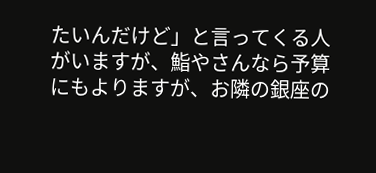たいんだけど」と言ってくる人がいますが、鮨やさんなら予算にもよりますが、お隣の銀座の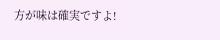方が味は確実ですよ!